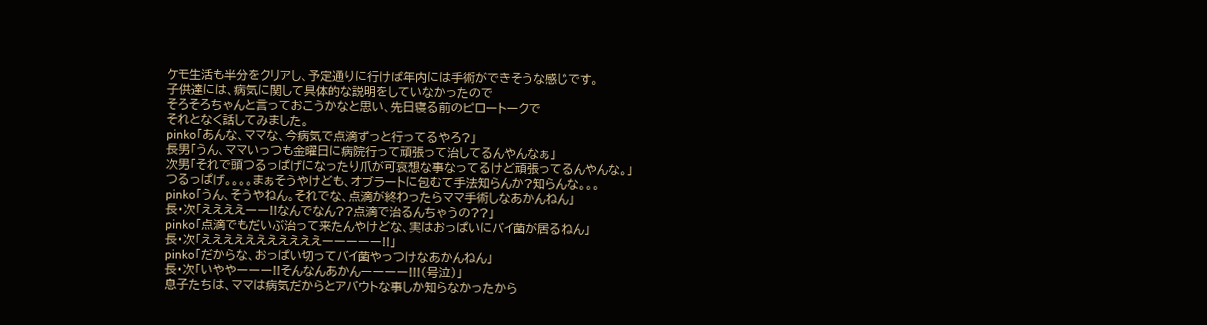ケモ生活も半分をクリアし、予定通りに行けば年内には手術ができそうな感じです。
子供達には、病気に関して具体的な説明をしていなかったので
そろそろちゃんと言っておこうかなと思い、先日寝る前のピロートークで
それとなく話してみました。
pinko「あんな、ママな、今病気で点滴ずっと行ってるやろ?」
長男「うん、ママいっつも金曜日に病院行って頑張って治してるんやんなぁ」
次男「それで頭つるっぱげになったり爪が可哀想な事なってるけど頑張ってるんやんな。」
つるっぱげ。。。。まぁそうやけども、オブラートに包むて手法知らんか?知らんな。。。
pinko「うん、そうやねん。それでな、点滴が終わったらママ手術しなあかんねん」
長・次「ええええーー!!なんでなん??点滴で治るんちゃうの??」
pinko「点滴でもだいぶ治って来たんやけどな、実はおっぱいにバイ菌が居るねん」
長・次「えええええええええええーーーーー!!」
pinko「だからな、おっぱい切ってバイ菌やっつけなあかんねん」
長・次「いややーーー!!そんなんあかんーーーー!!!(号泣)」
息子たちは、ママは病気だからとアバウトな事しか知らなかったから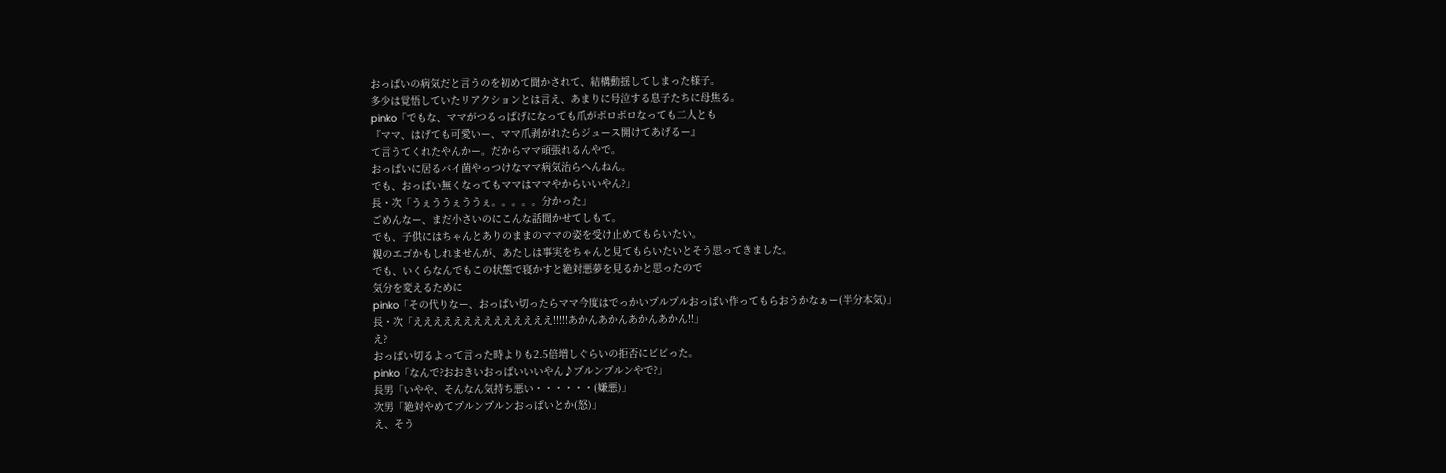おっぱいの病気だと言うのを初めて聞かされて、結構動揺してしまった様子。
多少は覚悟していたリアクションとは言え、あまりに号泣する息子たちに母焦る。
pinko「でもな、ママがつるっぱげになっても爪がボロボロなっても二人とも
『ママ、はげても可愛いー、ママ爪剥がれたらジュース開けてあげるー』
て言うてくれたやんかー。だからママ頑張れるんやで。
おっぱいに居るバイ菌やっつけなママ病気治らへんねん。
でも、おっぱい無くなってもママはママやからいいやん?」
長・次「うぇううぇううぇ。。。。。分かった」
ごめんなー、まだ小さいのにこんな話聞かせてしもて。
でも、子供にはちゃんとありのままのママの姿を受け止めてもらいたい。
親のエゴかもしれませんが、あたしは事実をちゃんと見てもらいたいとそう思ってきました。
でも、いくらなんでもこの状態で寝かすと絶対悪夢を見るかと思ったので
気分を変えるために
pinko「その代りなー、おっぱい切ったらママ今度はでっかいプルプルおっぱい作ってもらおうかなぁー(半分本気)」
長・次「ええええええええええええええ!!!!!あかんあかんあかんあかん!!」
え?
おっぱい切るよって言った時よりも2.5倍増しぐらいの拒否にビビった。
pinko「なんで?おおきいおっぱいいいやん♪プルンプルンやで?」
長男「いやや、そんなん気持ち悪い・・・・・・(嫌悪)」
次男「絶対やめてプルンプルンおっぱいとか(怒)」
え、そう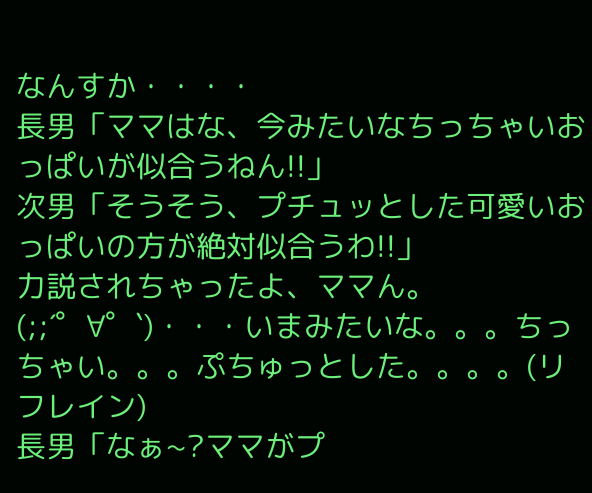なんすか・・・・
長男「ママはな、今みたいなちっちゃいおっぱいが似合うねん!!」
次男「そうそう、プチュッとした可愛いおっぱいの方が絶対似合うわ!!」
力説されちゃったよ、ママん。
(;;´゜∀゜`)・・・いまみたいな。。。ちっちゃい。。。ぷちゅっとした。。。。(リフレイン)
長男「なぁ~?ママがプ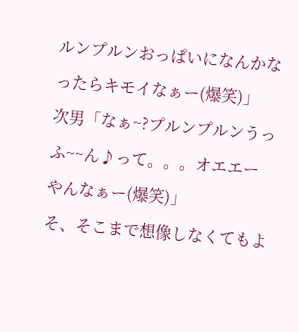ルンプルンおっぱいになんかなったらキモイなぁー(爆笑)」
次男「なぁ~?プルンプルンうっふ~~ん♪って。。。オエエーやんなぁー(爆笑)」
そ、そこまで想像しなくてもよ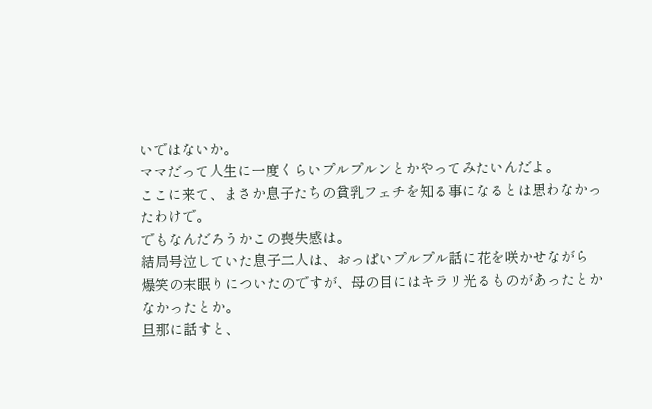いではないか。
ママだって人生に一度くらいプルプルンとかやってみたいんだよ。
ここに来て、まさか息子たちの貧乳フェチを知る事になるとは思わなかったわけで。
でもなんだろうかこの喪失感は。
結局号泣していた息子二人は、おっぱいプルプル話に花を咲かせながら
爆笑の末眠りについたのですが、母の目にはキラリ光るものがあったとかなかったとか。
旦那に話すと、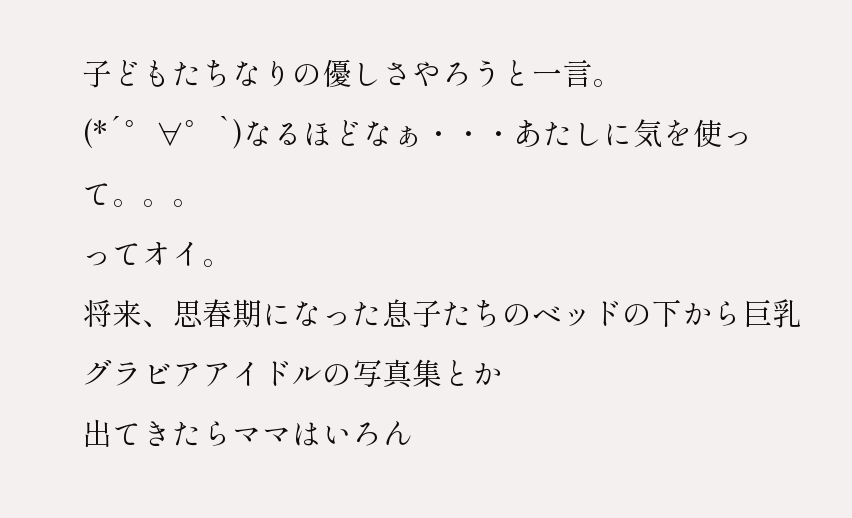子どもたちなりの優しさやろうと一言。
(*´゜∀゜`)なるほどなぁ・・・あたしに気を使って。。。
ってオイ。
将来、思春期になった息子たちのベッドの下から巨乳グラビアアイドルの写真集とか
出てきたらママはいろん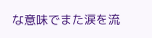な意味でまた涙を流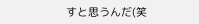すと思うんだ(笑